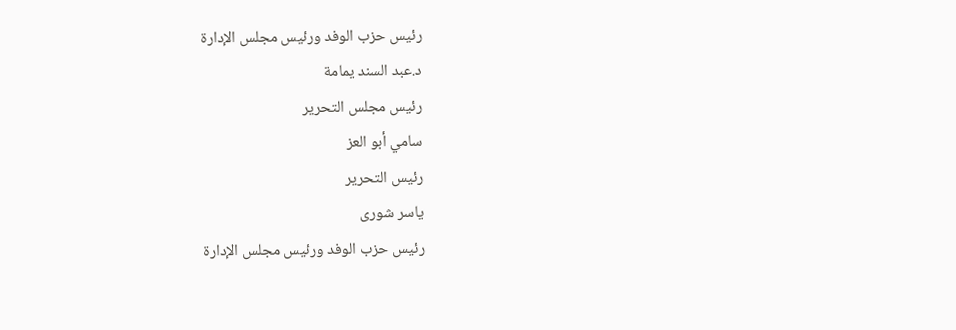رئيس حزب الوفد ورئيس مجلس الإدارة
د.عبد السند يمامة
رئيس مجلس التحرير
سامي أبو العز
رئيس التحرير
ياسر شورى
رئيس حزب الوفد ورئيس مجلس الإدارة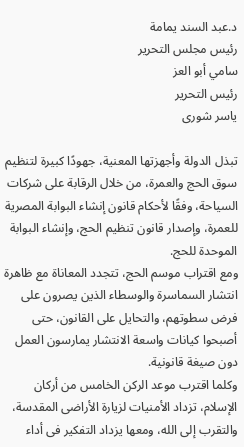د.عبد السند يمامة
رئيس مجلس التحرير
سامي أبو العز
رئيس التحرير
ياسر شورى

تبذل الدولة وأجهزتها المعنية، جهودًا كبيرة لتنظيم سوق الحج والعمرة، من خلال الرقابة على شركات السياحة، وفقًا لأحكام قانون إنشاء البوابة المصرية للعمرة، وإصدار قانون تنظيم الحج، وإنشاء البوابة الموحدة للحج.
ومع اقتراب موسم الحج، تتجدد المعاناة مع ظاهرة انتشار السماسرة والوسطاء الذين يصرون على فرض سطوتهم، والتحايل على القانون، حتى أصبحوا كيانات واسعة الانتشار يمارسون العمل دون صيغة قانونية.
وكلما اقترب موعد الركن الخامس من أركان الإسلام، تزداد الأمنيات لزيارة الأراضى المقدسة، والتقرب إلى الله، ومعها يزداد التفكير فى أداء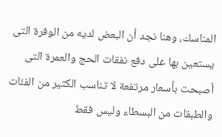المناسك، وهنا نجد أن البعض لديه من الوفرة التى يستعين بها على دفع نفقات الحج والعمرة التى أصبحت بأسعار مرتفعة لا تناسب الكثير من الفئات والطبقات من البسطاء وليس فقط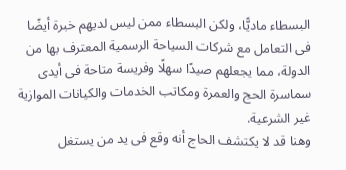البسطاء ماديًّا، ولكن البسطاء ممن ليس لديهم خبرة أيضًا فى التعامل مع شركات السياحة الرسمية المعترف بها من الدولة، مما يجعلهم صيدًا سهلًا وفريسة متاحة فى أيدى سماسرة الحج والعمرة ومكاتب الخدمات والكيانات الموازية غير الشرعية.
وهنا قد لا يكتشف الحاج أنه وقع فى يد من يستغل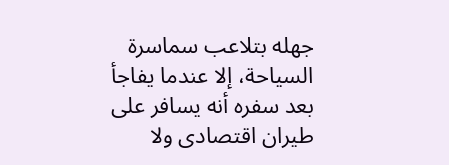جهله بتلاعب سماسرة السياحة، إلا عندما يفاجأ بعد سفره أنه يسافر على طيران اقتصادى ولا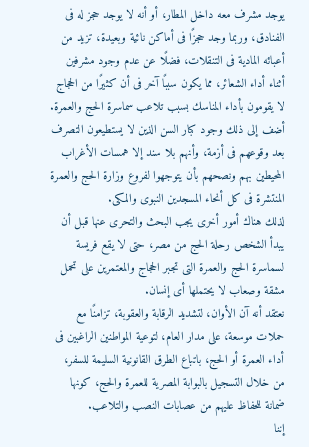يوجد مشرف معه داخل المطار، أو أنه لا يوجد حجز له فى الفنادق، وربما وجد حجزًا فى أماكن نائية وبعيدة، تزيد من أعبائه المادية فى التنقلات، فضلًا عن عدم وجود مشرفين أثناء أداء الشعائر، مما يكون سببًا آخر فى أن كثيرًا من الحجاج لا يقومون بأداء المناسك بسبب تلاعب سماسرة الحج والعمرة.
أضف إلى ذلك وجود كبار السن الذين لا يستطيعون التصرف بعد وقوعهم فى أزمة، وأنهم بلا سند إلا همسات الأغراب المحيطين بهم ونصحهم بأن يتوجهوا لفروع وزارة الحج والعمرة المنتشرة فى كل أنحاء المسجدين النبوى والمكى.
لذلك هناك أمور أخرى يجب البحث والتحرى عنها قبل أن يبدأ الشخص رحلة الحج من مصر، حتى لا يقع فريسة لسماسرة الحج والعمرة التى تجبر الحجاج والمعتمرين على تحمل مشقة وصعاب لا يحتملها أى إنسان.
نعتقد أنه آن الأوان، لتشديد الرقابة والعقوبة، تزامنًا مع حملات موسعة، على مدار العام، لتوعية المواطنين الراغبين فى أداء العمرة أو الحج، باتباع الطرق القانونية السليمة للسفر، من خلال التسجيل بالبوابة المصرية للعمرة والحج، كونها ضمانة للحفاظ عليهم من عصابات النصب والتلاعب.
إننا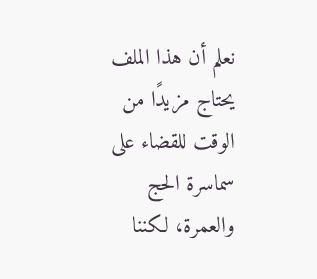نعلم أن هذا الملف يحتاج مزيدًا من الوقت للقضاء على سماسرة الحج والعمرة، لكننا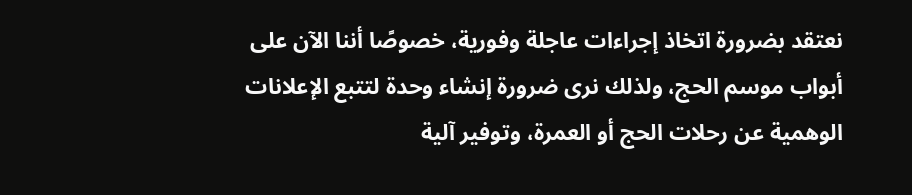نعتقد بضرورة اتخاذ إجراءات عاجلة وفورية، خصوصًا أننا الآن على أبواب موسم الحج، ولذلك نرى ضرورة إنشاء وحدة لتتبع الإعلانات الوهمية عن رحلات الحج أو العمرة، وتوفير آلية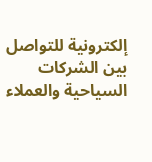إلكترونية للتواصل بين الشركات السياحية والعملاء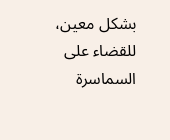بشكل معين، للقضاء على السماسرة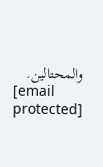والمحتالين.
[email protected]